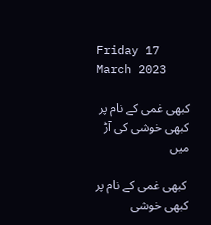Friday 17 March 2023

کبھی غمی کے نام پر کبھی خوشی کی آڑ میں

 کبھی غمی کے نام پر کبھی خوشی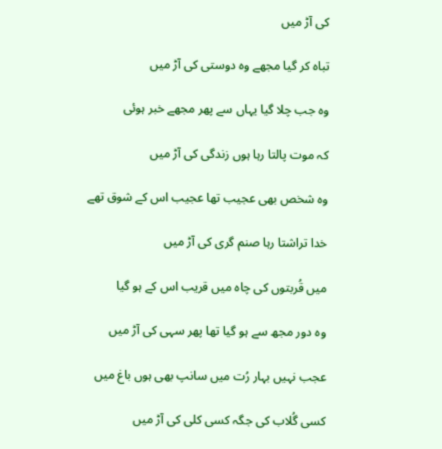کی آڑ میں

تباہ کر گیا مجھے وہ دوستی کی آڑ میں

وہ جب چلا گیا یہاں سے پھر مجھے خبر ہوئی

کہ موت پالتا رہا ہوں زندگی کی آڑ میں

وہ شخص بھی عجیب تھا عجیب اس کے شوق تھے

خدا تراشتا رہا صنم گری کی آڑ میں

میں قُربتوں کی چاہ میں قریب اس کے ہو گیا

وہ دور مجھ سے ہو گیا تھا پھر سہی کی آڑ میں

عجب نہیں بہار رُت میں سانپ بھی ہوں باغ میں

کسی گُلاب کی جگہ کسی کلی کی آڑ میں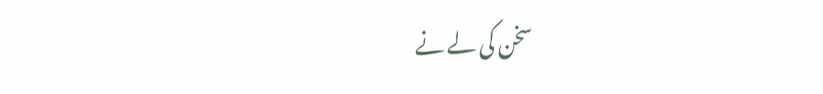سخن کی لے نے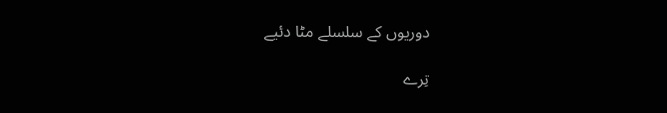دوریوں کے سلسلے مٹا دئیے

تِرے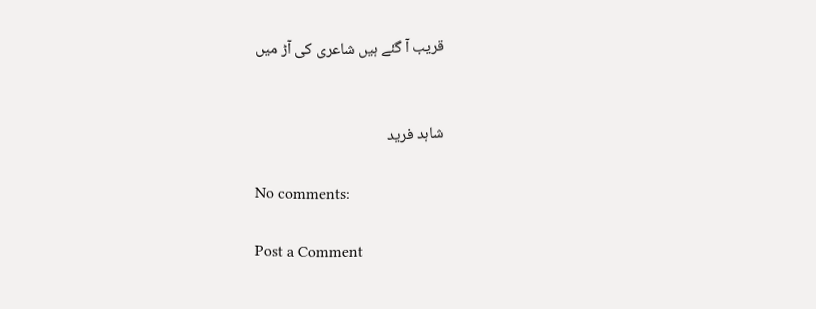قریب آ گئے ہیں شاعری کی آڑ میں


شاہد فرید

No comments:

Post a Comment